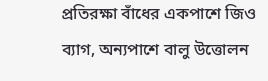প্রতিরক্ষা বাঁধের একপাশে জিও ব্যাগ, অন্যপাশে বালু উত্তোলন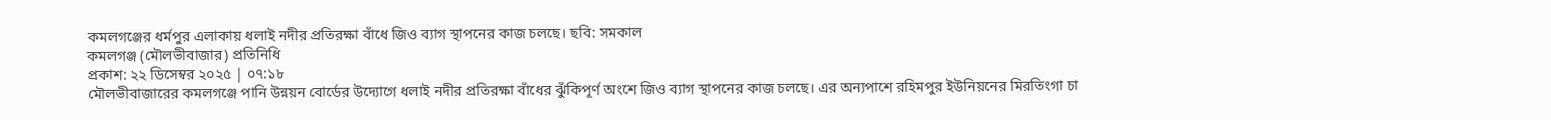কমলগঞ্জের ধর্মপুর এলাকায় ধলাই নদীর প্রতিরক্ষা বাঁধে জিও ব্যাগ স্থাপনের কাজ চলছে। ছবি: সমকাল
কমলগঞ্জ (মৌলভীবাজার) প্রতিনিধি
প্রকাশ: ২২ ডিসেম্বর ২০২৫ | ০৭:১৮
মৌলভীবাজারের কমলগঞ্জে পানি উন্নয়ন বোর্ডের উদ্যোগে ধলাই নদীর প্রতিরক্ষা বাঁধের ঝুঁকিপূর্ণ অংশে জিও ব্যাগ স্থাপনের কাজ চলছে। এর অন্যপাশে রহিমপুর ইউনিয়নের মিরতিংগা চা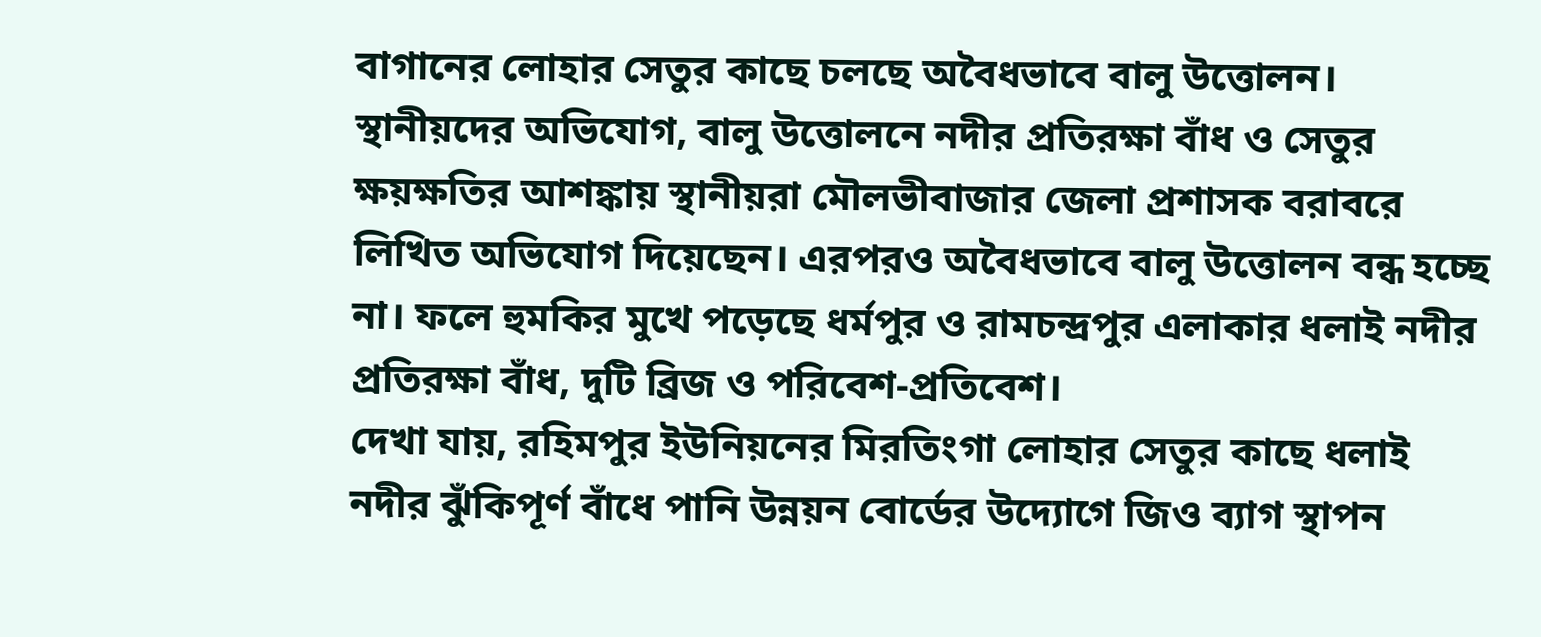বাগানের লোহার সেতুর কাছে চলছে অবৈধভাবে বালু উত্তোলন।
স্থানীয়দের অভিযোগ, বালু উত্তোলনে নদীর প্রতিরক্ষা বাঁধ ও সেতুর ক্ষয়ক্ষতির আশঙ্কায় স্থানীয়রা মৌলভীবাজার জেলা প্রশাসক বরাবরে লিখিত অভিযোগ দিয়েছেন। এরপরও অবৈধভাবে বালু উত্তোলন বন্ধ হচ্ছে না। ফলে হুমকির মুখে পড়েছে ধর্মপুর ও রামচন্দ্রপুর এলাকার ধলাই নদীর প্রতিরক্ষা বাঁধ, দুটি ব্রিজ ও পরিবেশ-প্রতিবেশ।
দেখা যায়, রহিমপুর ইউনিয়নের মিরতিংগা লোহার সেতুর কাছে ধলাই নদীর ঝুঁকিপূর্ণ বাঁধে পানি উন্নয়ন বোর্ডের উদ্যোগে জিও ব্যাগ স্থাপন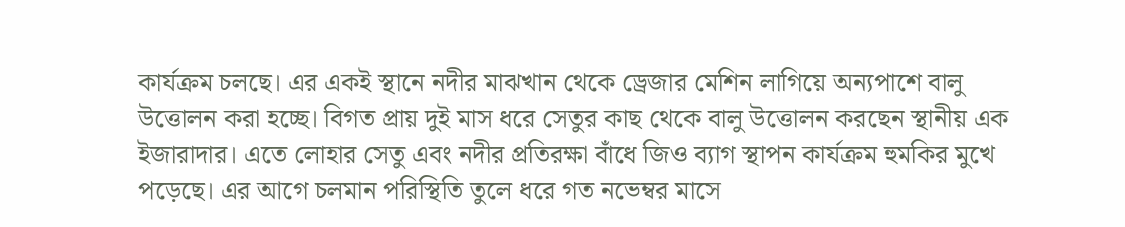কার্যক্রম চলছে। এর একই স্থানে নদীর মাঝখান থেকে ড্রেজার মেশিন লাগিয়ে অন্যপাশে বালু উত্তোলন করা হচ্ছে। বিগত প্রায় দুই মাস ধরে সেতুর কাছ থেকে বালু উত্তোলন করছেন স্থানীয় এক ইজারাদার। এতে লোহার সেতু এবং নদীর প্রতিরক্ষা বাঁধে জিও ব্যাগ স্থাপন কার্যক্রম হুমকির মুখে পড়েছে। এর আগে চলমান পরিস্থিতি তুলে ধরে গত নভেম্বর মাসে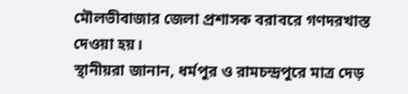মৌলভীবাজার জেলা প্রশাসক বরাবরে গণদরখাস্ত দেওয়া হয়।
স্থানীয়রা জানান, ধর্মপুর ও রামচন্দ্রপুরে মাত্র দেড়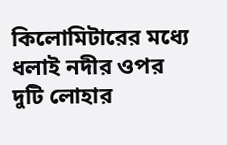কিলোমিটারের মধ্যে ধলাই নদীর ওপর দুটি লোহার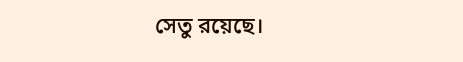সেতু রয়েছে।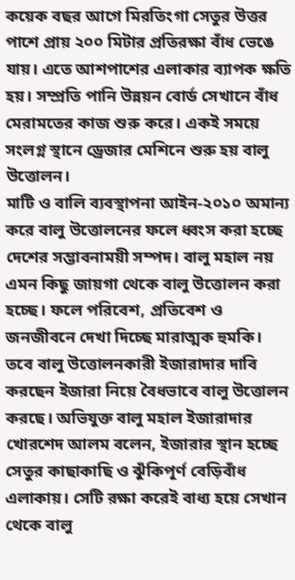কয়েক বছর আগে মিরতিংগা সেতুর উত্তর পাশে প্রায় ২০০ মিটার প্রতিরক্ষা বাঁধ ভেঙে যায়। এতে আশপাশের এলাকার ব্যাপক ক্ষতি হয়। সম্প্রতি পানি উন্নয়ন বোর্ড সেখানে বাঁধ মেরামতের কাজ শুরু করে। একই সময়ে সংলগ্ন স্থানে ড্রেজার মেশিনে শুরু হয় বালু উত্তোলন।
মাটি ও বালি ব্যবস্থাপনা আইন-২০১০ অমান্য করে বালু উত্তোলনের ফলে ধ্বংস করা হচ্ছে দেশের সম্ভাবনাময়ী সম্পদ। বালু মহাল নয় এমন কিছু জায়গা থেকে বালু উত্তোলন করা হচ্ছে। ফলে পরিবেশ, প্রতিবেশ ও জনজীবনে দেখা দিচ্ছে মারাত্মক হুমকি।
তবে বালু উত্তোলনকারী ইজারাদার দাবি করছেন ইজারা নিয়ে বৈধভাবে বালু উত্তোলন করছে। অভিযুক্ত বালু মহাল ইজারাদার খোরশেদ আলম বলেন, ইজারার স্থান হচ্ছে সেতুর কাছাকাছি ও ঝুঁকিপূর্ণ বেড়িবাঁধ এলাকায়। সেটি রক্ষা করেই বাধ্য হয়ে সেখান থেকে বালু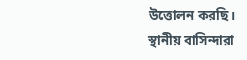উত্তোলন করছি।
স্থানীয় বাসিন্দারা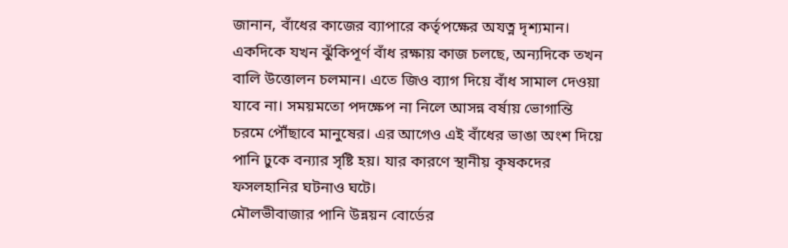জানান, বাঁধের কাজের ব্যাপারে কর্তৃপক্ষের অযত্ন দৃশ্যমান। একদিকে যখন ঝুঁকিপূর্ণ বাঁধ রক্ষায় কাজ চলছে, অন্যদিকে তখন বালি উত্তোলন চলমান। এতে জিও ব্যাগ দিয়ে বাঁধ সামাল দেওয়া যাবে না। সময়মতো পদক্ষেপ না নিলে আসন্ন বর্ষায় ভোগান্তি চরমে পৌঁছাবে মানুষের। এর আগেও এই বাঁধের ভাঙা অংশ দিয়ে পানি ঢুকে বন্যার সৃষ্টি হয়। যার কারণে স্থানীয় কৃষকদের ফসলহানির ঘটনাও ঘটে।
মৌলভীবাজার পানি উন্নয়ন বোর্ডের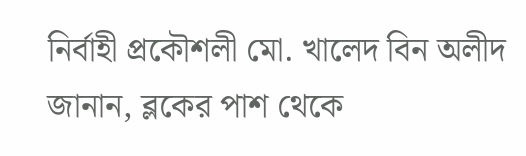নির্বাহী প্রকৌশলী মো. খালেদ বিন অলীদ জানান, ব্লকের পাশ থেকে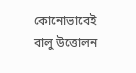কোনোভাবেই বালু উত্তোলন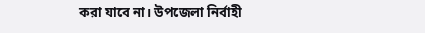করা যাবে না। উপজেলা নির্বাহী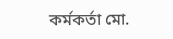কর্মকর্তা মো.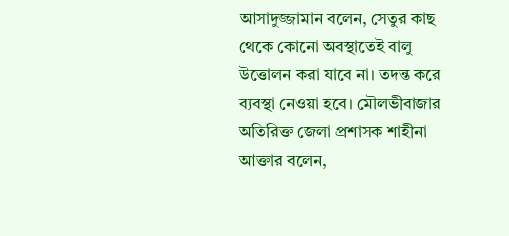আসাদুজ্জামান বলেন, সেতুর কাছ থেকে কোনো অবস্থাতেই বালু উত্তোলন করা যাবে না। তদন্ত করে ব্যবস্থা নেওয়া হবে। মৌলভীবাজার অতিরিক্ত জেলা প্রশাসক শাহীনা আক্তার বলেন,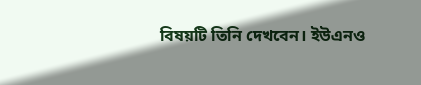বিষয়টি তিনি দেখবেন। ইউএনও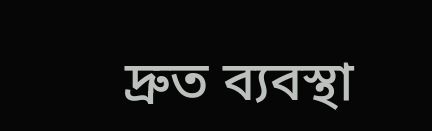দ্রুত ব্যবস্থা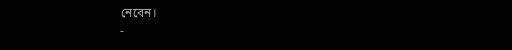নেবেন।
-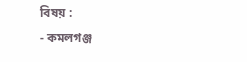বিষয় :
- কমলগঞ্জ